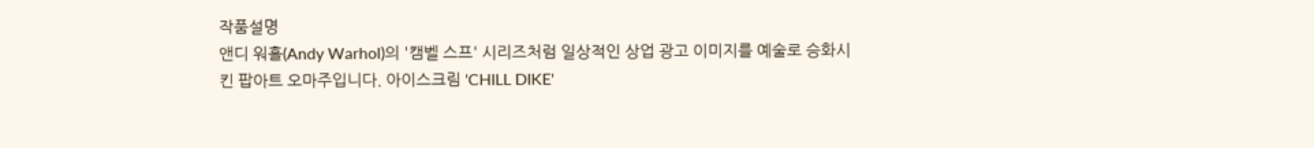작품설명
앤디 워홀(Andy Warhol)의 '캠벨 스프' 시리즈처럼 일상적인 상업 광고 이미지를 예술로 승화시킨 팝아트 오마주입니다. 아이스크림 'CHILL DIKE'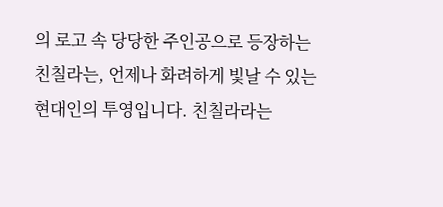의 로고 속 당당한 주인공으로 등장하는 친칠라는, 언제나 화려하게 빛날 수 있는 현대인의 투영입니다. 친칠라라는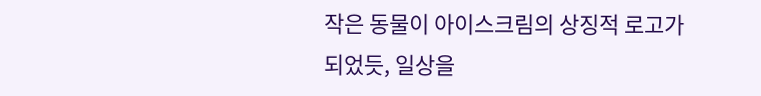작은 동물이 아이스크림의 상징적 로고가 되었듯, 일상을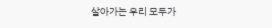살아가는 우리 모두가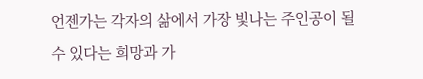언젠가는 각자의 삶에서 가장 빛나는 주인공이 될 수 있다는 희망과 가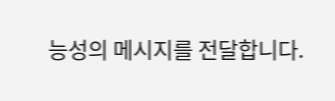능성의 메시지를 전달합니다.